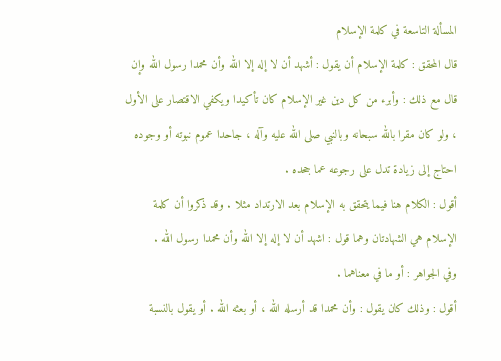المسألة التاسعة في كلمة الإسلام
قال المحقق : كلمة الإسلام أن يقول : أشهد أن لا إله إلا الله وأن محمدا رسول الله وإن قال مع ذلك : وأبرء من كل دين غير الإسلام كان تأكيدا ويكفي الاقتصار على الأول ، ولو كان مقرا بالله سبحانه وبالنبي صلى الله عليه وآله ، جاحدا عموم نبوته أو وجوده احتاج إلى زيادة تدل على رجوعه عما جحده .
أقول : الكلام هنا فيما يتحقق به الإسلام بعد الارتداد مثلا . وقد ذكروا أن كلمة الإسلام هي الشهادتان وهما قول : اشهد أن لا إله إلا الله وأن محمدا رسول الله .
وفي الجواهر : أو ما في معناهما .
أقول : وذلك كان يقول : وأن محمدا قد أرسله الله ، أو بعثه الله . أو يقول بالنسبة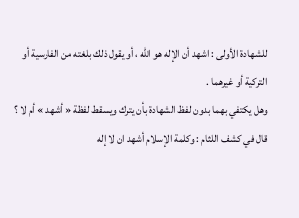للشهادة الأولى : اشهد أن الإله هو الله ، أو يقول ذلك بلغته من الفارسية أو التركية أو غيرهما .
وهل يكتفي بهما بدون لفظ الشهادة بأن يترك ويسقط لفظة « أشهد » أم لا ؟
قال في كشف اللثام : وكلمة الإسلام أشهد ان لا إله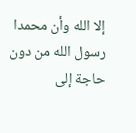إلا الله وأن محمدا رسول الله من دون حاجة إلى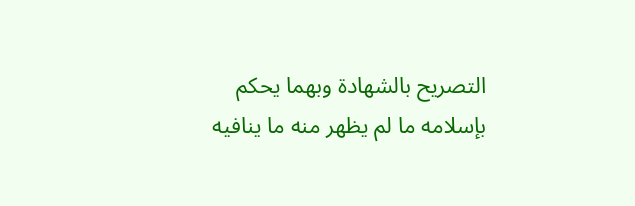التصريح بالشهادة وبهما يحكم بإسلامه ما لم يظهر منه ما ينافيه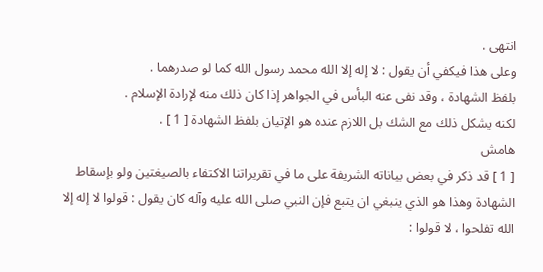انتهى .
وعلى هذا فيكفي أن يقول : لا إله إلا الله محمد رسول الله كما لو صدرهما .
بلفظ الشهادة ، وقد نفى عنه البأس في الجواهر إذا كان ذلك منه لإرادة الإسلام .
لكنه يشكل ذلك مع الشك بل اللازم عنده هو الإتيان بلفظ الشهادة [ 1 ] .
هامش
[ 1 ] قد ذكر في بعض بياناته الشريفة على ما في تقريراتنا الاكتفاء بالصيغتين ولو بإسقاط الشهادة وهذا هو الذي ينبغي ان يتبع فإن النبي صلى الله عليه وآله كان يقول : قولوا لا إله إلا الله تفلحوا ، لا قولوا :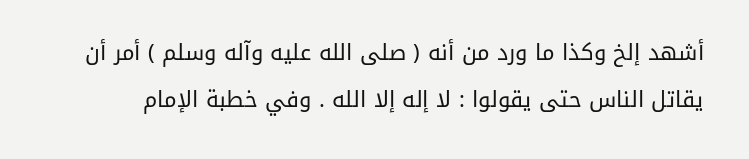أشهد إلخ وكذا ما ورد من أنه ( صلى الله عليه وآله وسلم ) أمر أن يقاتل الناس حتى يقولوا : لا إله إلا الله . وفي خطبة الإمام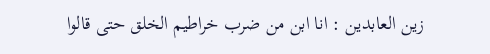زين العابدين : انا ابن من ضرب خراطيم الخلق حتى قالوا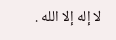لا إله إلا الله .